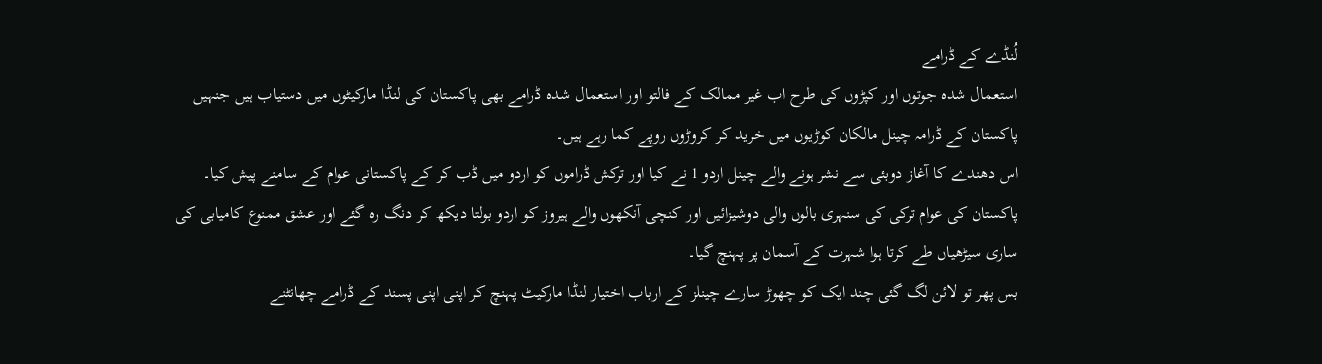لُنڈے کے ڈرامے
استعمال شدہ جوتوں اور کپڑوں کی طرح اب غیر ممالک کے فالتو اور استعمال شدہ ڈرامے بھی پاکستان کی لنڈا مارکیٹوں میں دستیاب ہیں جنہیں پاکستان کے ڈرامہ چینل مالکان کوڑیوں میں خرید کر کروڑوں روپے کما رہے ہیں۔
اس دھندے کا آغاز دوبئی سے نشر ہونے والے چینل اردو 1 نے کیا اور ترکش ڈراموں کو اردو میں ڈب کر کے پاکستانی عوام کے سامنے پیش کیا۔ پاکستان کی عوام ترکی کی سنہری بالوں والی دوشیزائیں اور کنچی آنکھوں والے ہیروز کو اردو بولتا دیکھ کر دنگ رہ گئے اور عشق ممنوع کامیابی کی ساری سیڑھیاں طے کرتا ہوا شہرت کے آسمان پر پہنچ گیا۔
بس پھر تو لائن لگ گئی چند ایک کو چھوڑ سارے چینلز کے ارباب اختیار لنڈا مارکیٹ پہنچ کر اپنی اپنی پسند کے ڈرامے چھانٹنے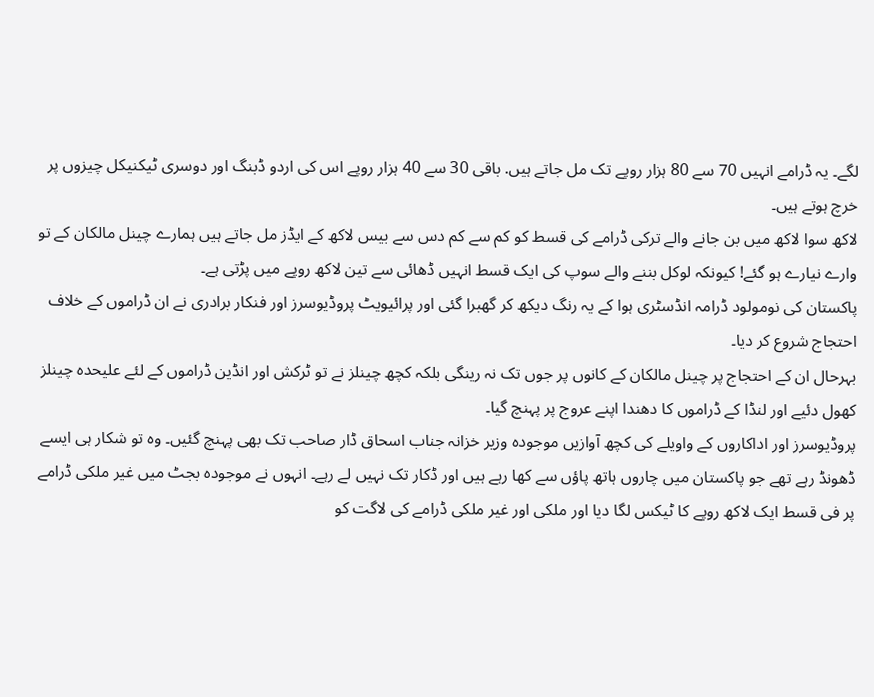لگے۔ یہ ڈرامے انہیں 70 سے 80 ہزار روپے تک مل جاتے ہیں. باقی 30 سے 40 ہزار روپے اس کی اردو ڈبنگ اور دوسری ٹیکنیکل چیزوں پر خرچ ہوتے ہیں۔
لاکھ سوا لاکھ میں بن جانے والے ترکی ڈرامے کی قسط کو کم سے کم دس سے بیس لاکھ کے ایڈز مل جاتے ہیں ہمارے چینل مالکان کے تو وارے نیارے ہو گئے! کیونکہ لوکل بننے والے سوپ کی ایک قسط انہیں ڈھائی سے تین لاکھ روپے میں پڑتی ہے۔
پاکستان کی نومولود ڈرامہ انڈسٹری ہوا کے یہ رنگ دیکھ کر گھبرا گئی اور پرائیویٹ پروڈیوسرز اور فنکار برادری نے ان ڈراموں کے خلاف احتجاج شروع کر دیا۔
بہرحال ان کے احتجاج پر چینل مالکان کے کانوں پر جوں تک نہ رینگی بلکہ کچھ چینلز نے تو ٹرکش اور انڈین ڈراموں کے لئے علیحدہ چینلز کھول دئیے اور لنڈا کے ڈراموں کا دھندا اپنے عروج پر پہنچ گیا۔
پروڈیوسرز اور اداکاروں کے واویلے کی کچھ آوازیں موجودہ وزیر خزانہ جناب اسحاق ڈار صاحب تک بھی پہنچ گئیں۔ وہ تو شکار ہی ایسے ڈھونڈ رہے تھے جو پاکستان میں چاروں ہاتھ پاؤں سے کھا رہے ہیں اور ڈکار تک نہیں لے رہے۔ انہوں نے موجودہ بجٹ میں غیر ملکی ڈرامے پر فی قسط ایک لاکھ روپے کا ٹیکس لگا دیا اور ملکی اور غیر ملکی ڈرامے کی لاگت کو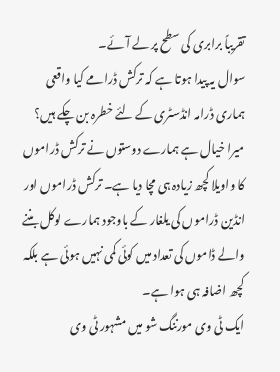تقریباً برابری کی سطح پر لے آئے۔
سوال یہ پیدا ہوتا ہے کہ ترکش ڈرامے کیا واقعی ہماری ڈرامہ انڈسٹری کے لئے خطرہ بن چکے ہیں؟
میرا خیال ہے ہمارے دوستوں نے ترکش ڈراموں کا واویلا کچھ زیادہ ہی مچا دیا ہے۔ ترکش ڈراموں اور انڈین ڈراموں کی یلغار کے باوجود ہمارے لوکل بننے والے ڈاموں کی تعداد میں کوئی کمی نہیں ہوئی ہے بلکہ کچھ اضافہ ہی ہوا ہے۔
ایک ٹی وی مورننگ شو میں مشہور ٹی وی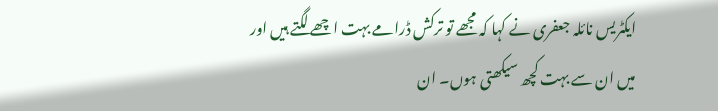ایکٹریس نائلہ جعفری نے کہا کہ مجھے تو ترکش ڈرامے بہت اچھے لگتے ہیں اور میں ان سے بہت کچھ سیکھتی ہوں۔ ان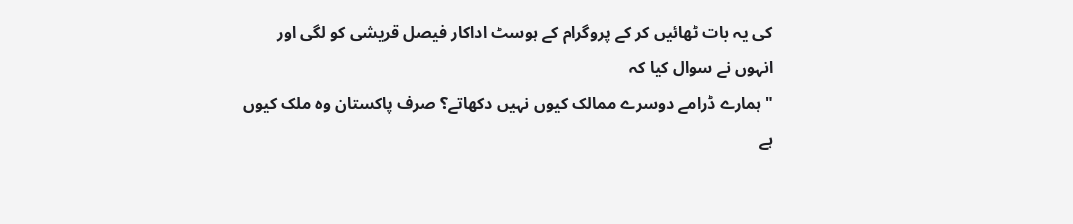کی یہ بات ٹھائیں کر کے پروگرام کے ہوسٹ اداکار فیصل قریشی کو لگی اور انہوں نے سوال کیا کہ
"ہمارے ڈرامے دوسرے ممالک کیوں نہیں دکھاتے؟ صرف پاکستان وہ ملک کیوں ہے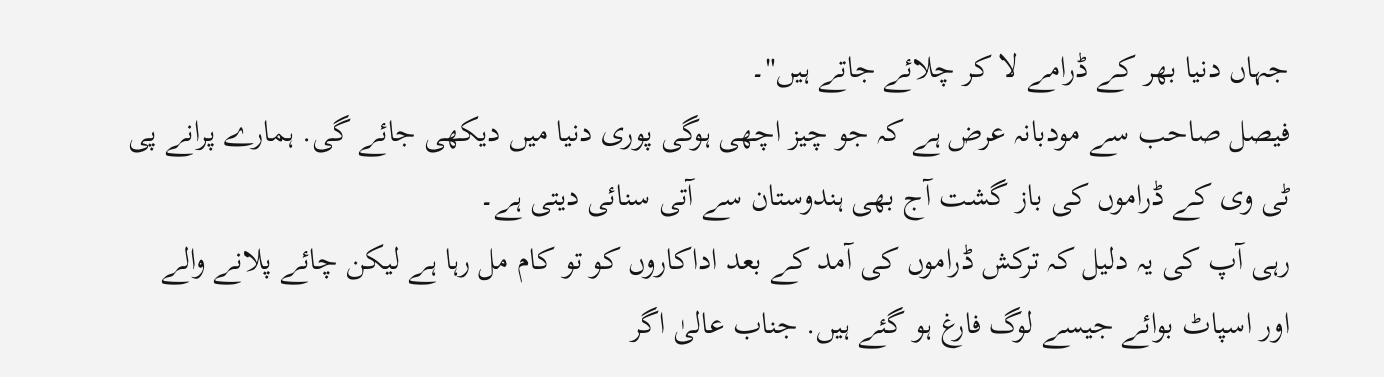جہاں دنیا بھر کے ڈرامے لا کر چلائے جاتے ہیں"۔
فیصل صاحب سے مودبانہ عرض ہے کہ جو چیز اچھی ہوگی پوری دنیا میں دیکھی جائے گی. ہمارے پرانے پی ٹی وی کے ڈراموں کی باز گشت آج بھی ہندوستان سے آتی سنائی دیتی ہے۔
رہی آپ کی یہ دلیل کہ ترکش ڈراموں کی آمد کے بعد اداکاروں کو تو کام مل رہا ہے لیکن چائے پلانے والے اور اسپاٹ بوائے جیسے لوگ فارغ ہو گئے ہیں. جناب عالیٰ اگر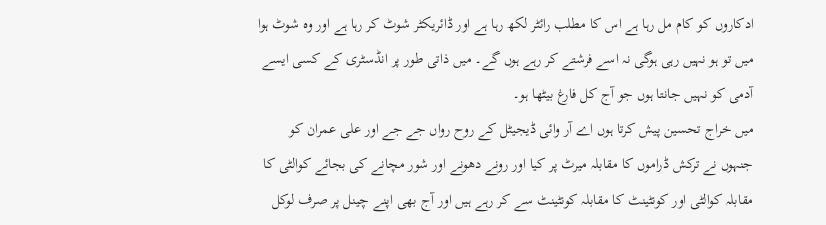ادکاروں کو کام مل رہا ہے اس کا مطلب رائٹر لکھ رہا ہے اور ڈائریکٹر شوٹ کر رہا ہے اور وہ شوٹ ہوا میں تو ہو نہیں رہی ہوگی نہ اسے فرشتے کر رہے ہوں گے۔ میں ذاتی طور پر انڈسٹری کے کسی ایسے آدمی کو نہیں جانتا ہوں جو آج کل فارغ بیٹھا ہو۔
میں خراج تحسین پیش کرتا ہوں اے آر وائی ڈیجیٹل کے روح رواں جے جے اور علی عمران کو جنہوں نے ترکش ڈراموں کا مقابلہ میرٹ پر کیا اور رونے دھونے اور شور مچانے کی بجائے کوالٹی کا مقابلہ کوالٹی اور کونٹینٹ کا مقابلہ کونٹینٹ سے کر رہے ہیں اور آج بھی اپنے چینل پر صرف لوکل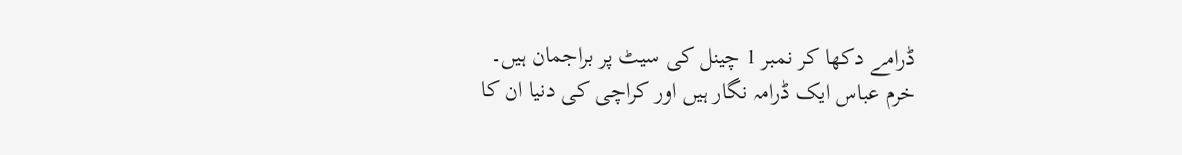ڈرامے دکھا کر نمبر 1 چینل کی سیٹ پر براجمان ہیں۔
خرم عباس ایک ڈرامہ نگار ہیں اور کراچی کی دنیا ان کا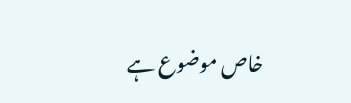خاص موضوع ہے